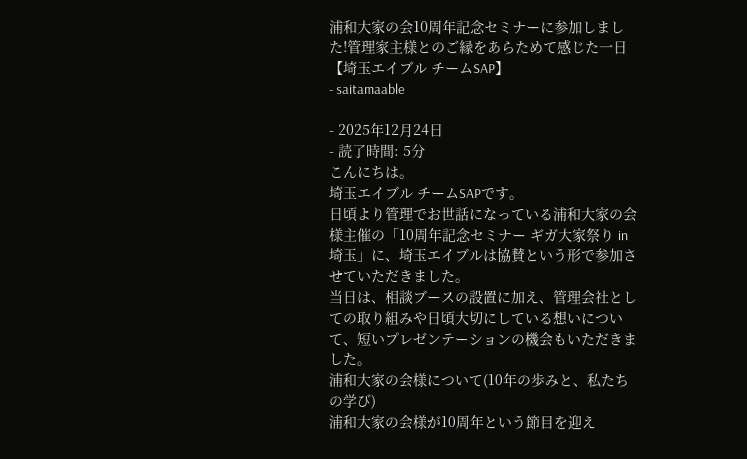浦和大家の会10周年記念セミナーに参加しました!管理家主様とのご縁をあらためて感じた一日【埼玉エイブル チームSAP】
- saitamaable

- 2025年12月24日
- 読了時間: 5分
こんにちは。
埼玉エイブル チームSAPです。
日頃より管理でお世話になっている浦和大家の会様主催の「10周年記念セミナー ギガ大家祭り in 埼玉」に、埼玉エイブルは協賛という形で参加させていただきました。
当日は、相談ブースの設置に加え、管理会社としての取り組みや日頃大切にしている想いについて、短いプレゼンテーションの機会もいただきました。
浦和大家の会様について(10年の歩みと、私たちの学び)
浦和大家の会様が10周年という節目を迎え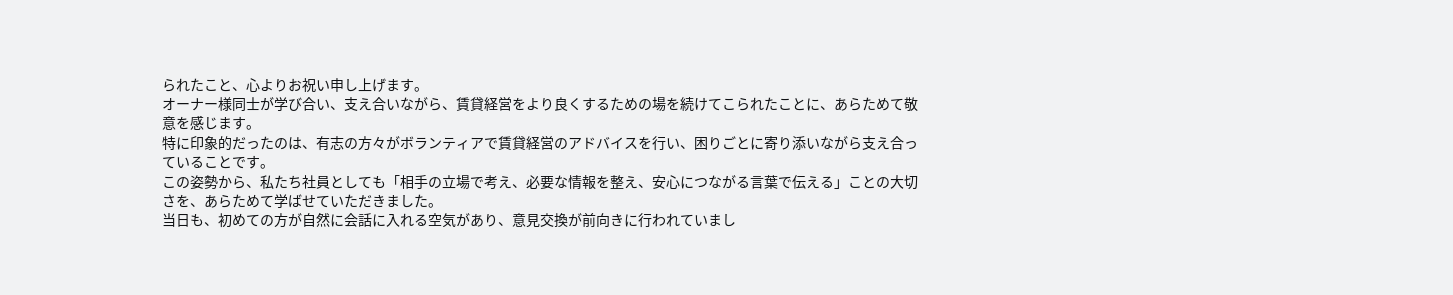られたこと、心よりお祝い申し上げます。
オーナー様同士が学び合い、支え合いながら、賃貸経営をより良くするための場を続けてこられたことに、あらためて敬意を感じます。
特に印象的だったのは、有志の方々がボランティアで賃貸経営のアドバイスを行い、困りごとに寄り添いながら支え合っていることです。
この姿勢から、私たち社員としても「相手の立場で考え、必要な情報を整え、安心につながる言葉で伝える」ことの大切さを、あらためて学ばせていただきました。
当日も、初めての方が自然に会話に入れる空気があり、意見交換が前向きに行われていまし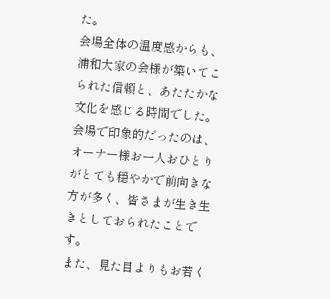た。
会場全体の温度感からも、浦和大家の会様が築いてこられた信頼と、あたたかな文化を感じる時間でした。
会場で印象的だったのは、オーナー様お一人おひとりがとても穏やかで前向きな方が多く、皆さまが生き生きとしておられたことです。
また、見た目よりもお若く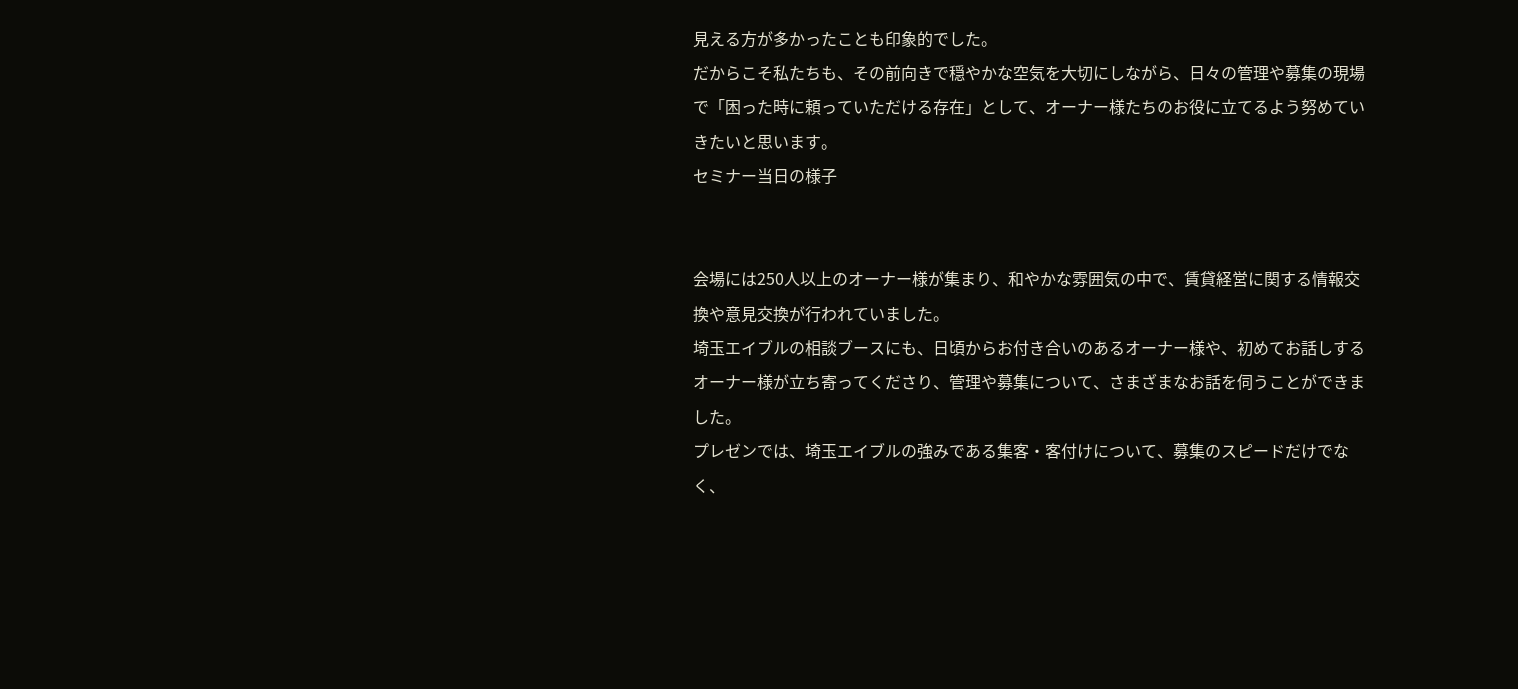見える方が多かったことも印象的でした。
だからこそ私たちも、その前向きで穏やかな空気を大切にしながら、日々の管理や募集の現場で「困った時に頼っていただける存在」として、オーナー様たちのお役に立てるよう努めていきたいと思います。
セミナー当日の様子


会場には250人以上のオーナー様が集まり、和やかな雰囲気の中で、賃貸経営に関する情報交換や意見交換が行われていました。
埼玉エイブルの相談ブースにも、日頃からお付き合いのあるオーナー様や、初めてお話しするオーナー様が立ち寄ってくださり、管理や募集について、さまざまなお話を伺うことができました。
プレゼンでは、埼玉エイブルの強みである集客・客付けについて、募集のスピードだけでなく、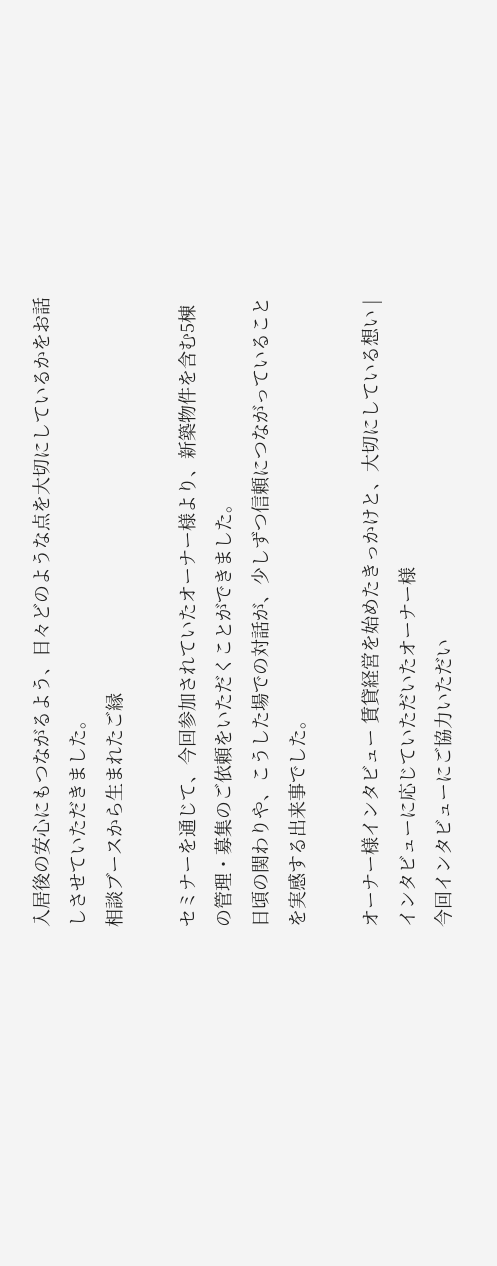入居後の安心にもつながるよう、日々どのような点を大切にしているかをお話しさせていただきました。
相談ブースから生まれたご縁

セミナーを通じて、今回参加されていたオーナー様より、新築物件を含む5棟の管理・募集のご依頼をいただくことができました。
日頃の関わりや、こうした場での対話が、少しずつ信頼につながっていることを実感する出来事でした。

オーナー様インタビュー 賃貸経営を始めたきっかけと、大切にしている想い |
インタビューに応じていただいたオーナー様
今回インタビューにご協力いただい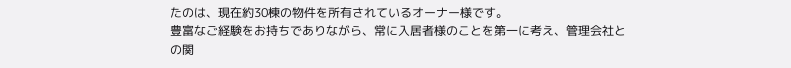たのは、現在約30棟の物件を所有されているオーナー様です。
豊富なご経験をお持ちでありながら、常に入居者様のことを第一に考え、管理会社との関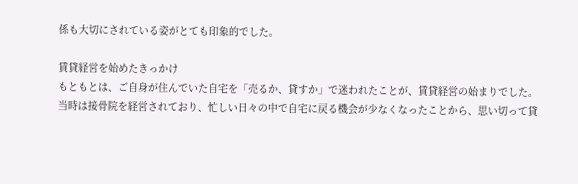係も大切にされている姿がとても印象的でした。

賃貸経営を始めたきっかけ
もともとは、ご自身が住んでいた自宅を「売るか、貸すか」で迷われたことが、賃貸経営の始まりでした。
当時は接骨院を経営されており、忙しい日々の中で自宅に戻る機会が少なくなったことから、思い切って貸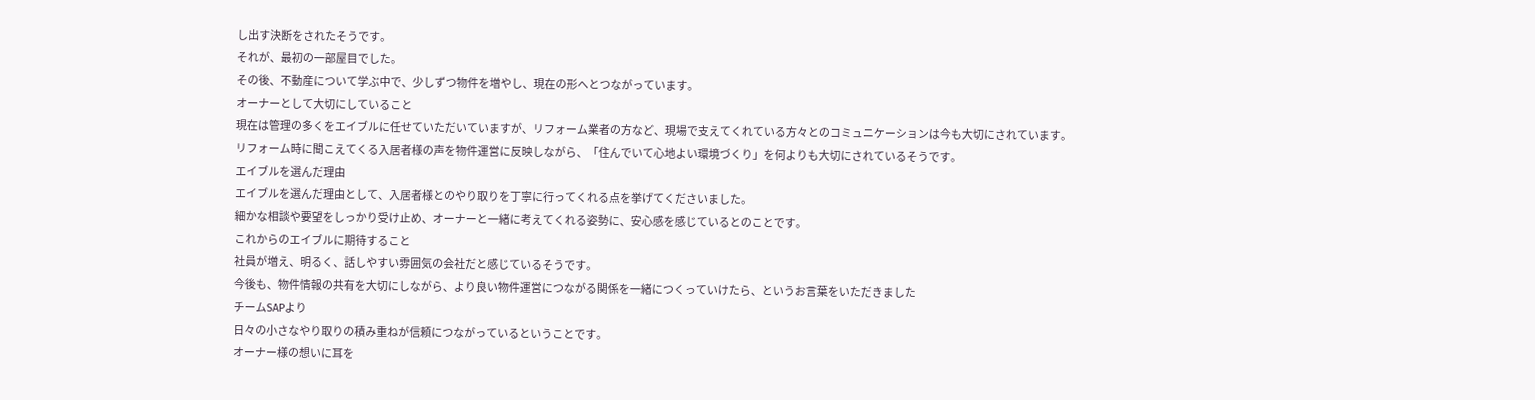し出す決断をされたそうです。
それが、最初の一部屋目でした。
その後、不動産について学ぶ中で、少しずつ物件を増やし、現在の形へとつながっています。
オーナーとして大切にしていること
現在は管理の多くをエイブルに任せていただいていますが、リフォーム業者の方など、現場で支えてくれている方々とのコミュニケーションは今も大切にされています。
リフォーム時に聞こえてくる入居者様の声を物件運営に反映しながら、「住んでいて心地よい環境づくり」を何よりも大切にされているそうです。
エイブルを選んだ理由
エイブルを選んだ理由として、入居者様とのやり取りを丁寧に行ってくれる点を挙げてくださいました。
細かな相談や要望をしっかり受け止め、オーナーと一緒に考えてくれる姿勢に、安心感を感じているとのことです。
これからのエイブルに期待すること
社員が増え、明るく、話しやすい雰囲気の会社だと感じているそうです。
今後も、物件情報の共有を大切にしながら、より良い物件運営につながる関係を一緒につくっていけたら、というお言葉をいただきました
チームSAPより
日々の小さなやり取りの積み重ねが信頼につながっているということです。
オーナー様の想いに耳を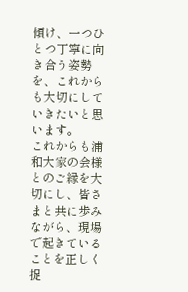傾け、一つひとつ丁寧に向き合う姿勢を、これからも大切にしていきたいと思います。
これからも浦和大家の会様とのご縁を大切にし、皆さまと共に歩みながら、現場で起きていることを正しく捉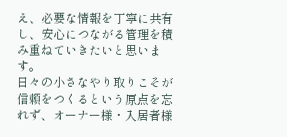え、必要な情報を丁寧に共有し、安心につながる管理を積み重ねていきたいと思います。
日々の小さなやり取りこそが信頼をつくるという原点を忘れず、オーナー様・入居者様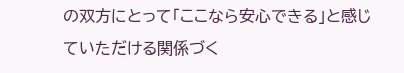の双方にとって「ここなら安心できる」と感じていただける関係づく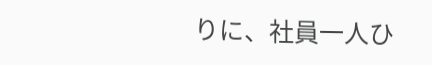りに、社員一人ひ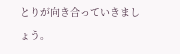とりが向き合っていきましょう。